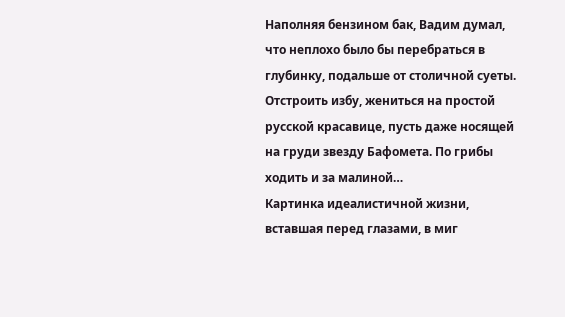Наполняя бензином бак, Вадим думал, что неплохо было бы перебраться в глубинку, подальше от столичной суеты. Отстроить избу, жениться на простой русской красавице, пусть даже носящей на груди звезду Бафомета. По грибы ходить и за малиной…
Картинка идеалистичной жизни, вставшая перед глазами, в миг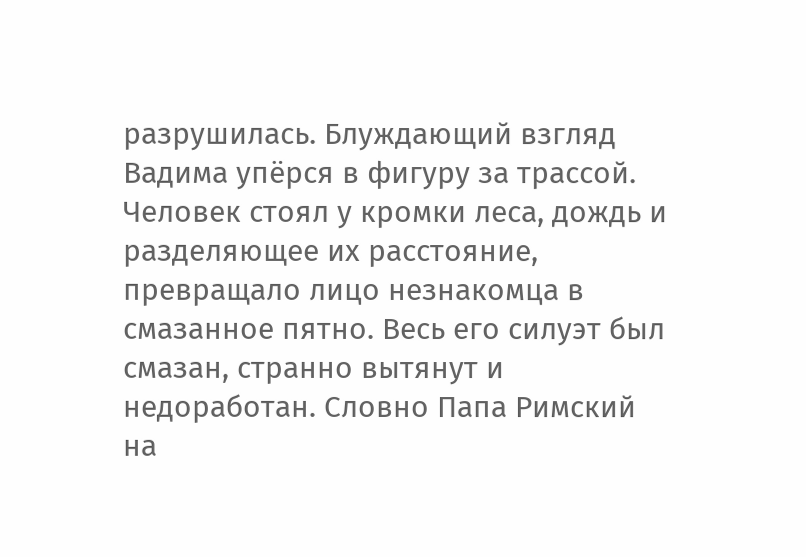разрушилась. Блуждающий взгляд Вадима упёрся в фигуру за трассой.
Человек стоял у кромки леса, дождь и разделяющее их расстояние, превращало лицо незнакомца в смазанное пятно. Весь его силуэт был смазан, странно вытянут и недоработан. Словно Папа Римский на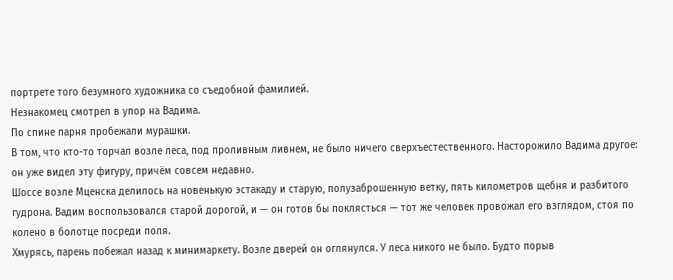портрете того безумного художника со съедобной фамилией.
Незнакомец смотрел в упор на Вадима.
По спине парня пробежали мурашки.
В том, что кто-то торчал возле леса, под проливным ливнем, не было ничего сверхъестественного. Насторожило Вадима другое: он уже видел эту фигуру, причём совсем недавно.
Шоссе возле Мценска делилось на новенькую эстакаду и старую, полузаброшенную ветку, пять километров щебня и разбитого гудрона. Вадим воспользовался старой дорогой, и — он готов бы поклясться — тот же человек провожал его взглядом, стоя по колено в болотце посреди поля.
Хмурясь, парень побежал назад к минимаркету. Возле дверей он оглянулся. У леса никого не было. Будто порыв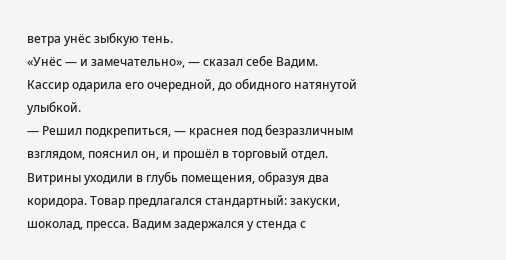ветра унёс зыбкую тень.
«Унёс — и замечательно», — сказал себе Вадим.
Кассир одарила его очередной, до обидного натянутой улыбкой.
— Решил подкрепиться, — краснея под безразличным взглядом, пояснил он, и прошёл в торговый отдел.
Витрины уходили в глубь помещения, образуя два коридора. Товар предлагался стандартный: закуски, шоколад, пресса. Вадим задержался у стенда с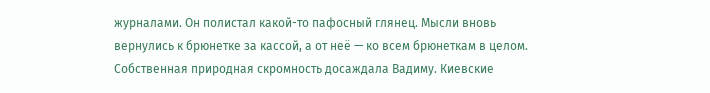журналами. Он полистал какой-то пафосный глянец. Мысли вновь вернулись к брюнетке за кассой, а от неё — ко всем брюнеткам в целом.
Собственная природная скромность досаждала Вадиму. Киевские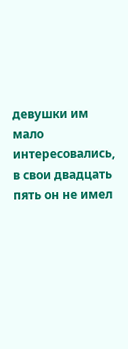девушки им мало интересовались, в свои двадцать пять он не имел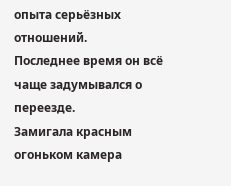опыта серьёзных отношений.
Последнее время он всё чаще задумывался о переезде.
Замигала красным огоньком камера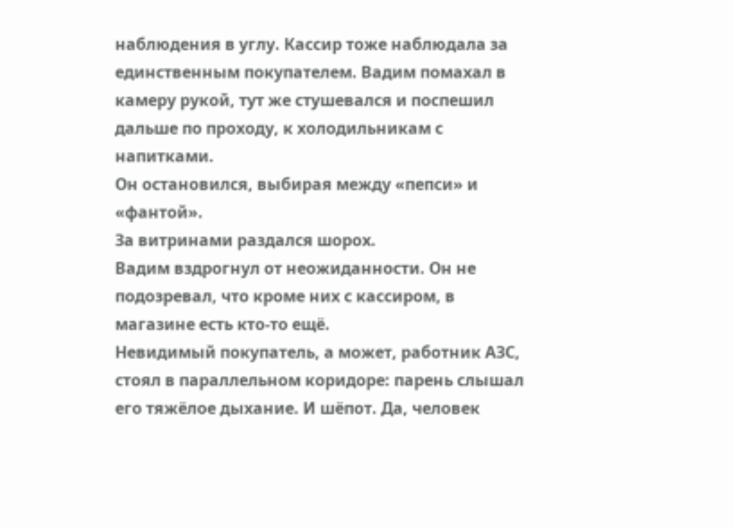наблюдения в углу. Кассир тоже наблюдала за единственным покупателем. Вадим помахал в камеру рукой, тут же стушевался и поспешил дальше по проходу, к холодильникам с напитками.
Он остановился, выбирая между «пепси» и «фантой».
За витринами раздался шорох.
Вадим вздрогнул от неожиданности. Он не подозревал, что кроме них с кассиром, в магазине есть кто-то ещё.
Невидимый покупатель, а может, работник АЗС, стоял в параллельном коридоре: парень слышал его тяжёлое дыхание. И шёпот. Да, человек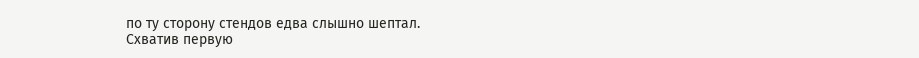по ту сторону стендов едва слышно шептал.
Схватив первую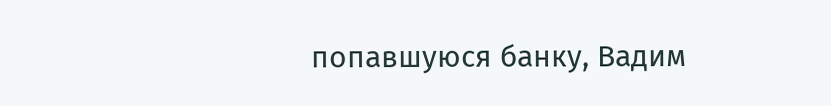попавшуюся банку, Вадим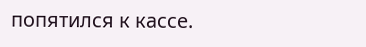попятился к кассе.